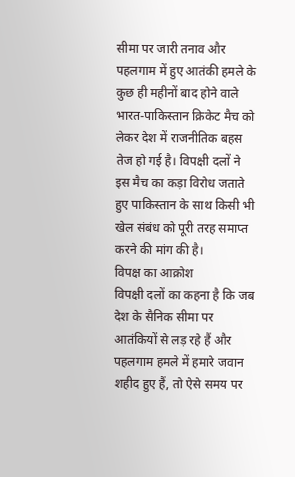सीमा पर जारी तनाव और पहलगाम में हुए आतंकी हमले के कुछ ही महीनों बाद होने वाले भारत-पाकिस्तान क्रिकेट मैच को लेकर देश में राजनीतिक बहस तेज हो गई है। विपक्षी दलों ने इस मैच का कड़ा विरोध जताते हुए पाकिस्तान के साथ किसी भी खेल संबंध को पूरी तरह समाप्त करने की मांग की है।
विपक्ष का आक्रोश
विपक्षी दलों का कहना है कि जब देश के सैनिक सीमा पर आतंकियों से लड़ रहे हैं और पहलगाम हमले में हमारे जवान शहीद हुए हैं, तो ऐसे समय पर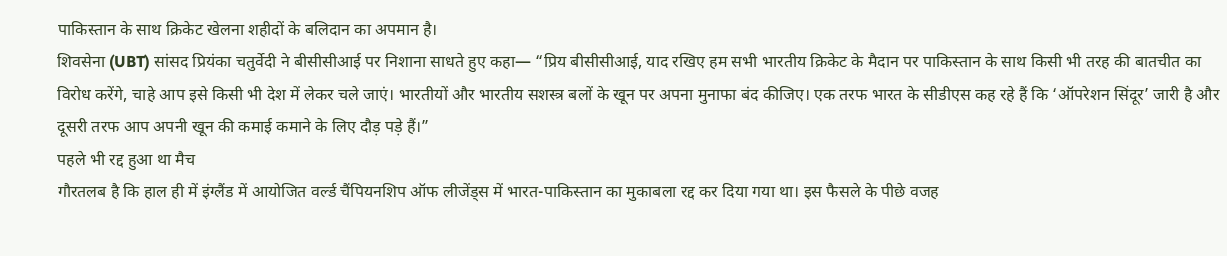पाकिस्तान के साथ क्रिकेट खेलना शहीदों के बलिदान का अपमान है।
शिवसेना (UBT) सांसद प्रियंका चतुर्वेदी ने बीसीसीआई पर निशाना साधते हुए कहा— “प्रिय बीसीसीआई, याद रखिए हम सभी भारतीय क्रिकेट के मैदान पर पाकिस्तान के साथ किसी भी तरह की बातचीत का विरोध करेंगे, चाहे आप इसे किसी भी देश में लेकर चले जाएं। भारतीयों और भारतीय सशस्त्र बलों के खून पर अपना मुनाफा बंद कीजिए। एक तरफ भारत के सीडीएस कह रहे हैं कि ‘ऑपरेशन सिंदूर’ जारी है और दूसरी तरफ आप अपनी खून की कमाई कमाने के लिए दौड़ पड़े हैं।”
पहले भी रद्द हुआ था मैच
गौरतलब है कि हाल ही में इंग्लैंड में आयोजित वर्ल्ड चैंपियनशिप ऑफ लीजेंड्स में भारत-पाकिस्तान का मुकाबला रद्द कर दिया गया था। इस फैसले के पीछे वजह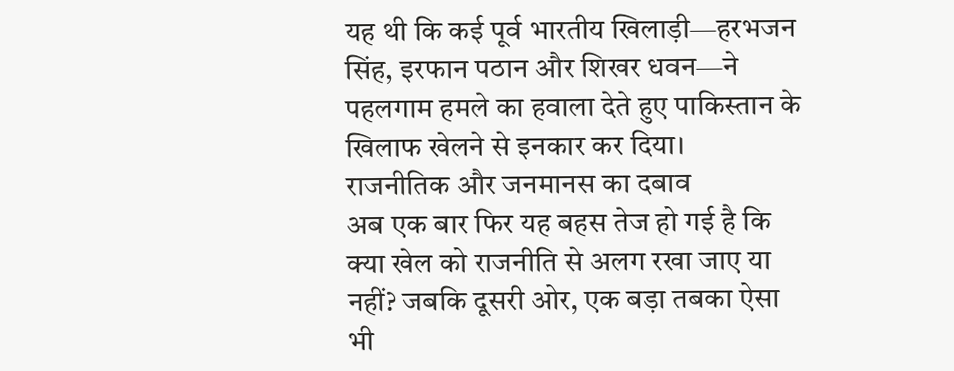यह थी कि कई पूर्व भारतीय खिलाड़ी—हरभजन सिंह, इरफान पठान और शिखर धवन—ने पहलगाम हमले का हवाला देते हुए पाकिस्तान के खिलाफ खेलने से इनकार कर दिया।
राजनीतिक और जनमानस का दबाव
अब एक बार फिर यह बहस तेज हो गई है कि क्या खेल को राजनीति से अलग रखा जाए या नहीं? जबकि दूसरी ओर, एक बड़ा तबका ऐसा भी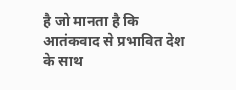है जो मानता है कि आतंकवाद से प्रभावित देश के साथ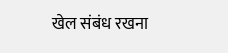खेल संबंध रखना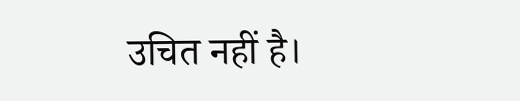उचित नहीं है।